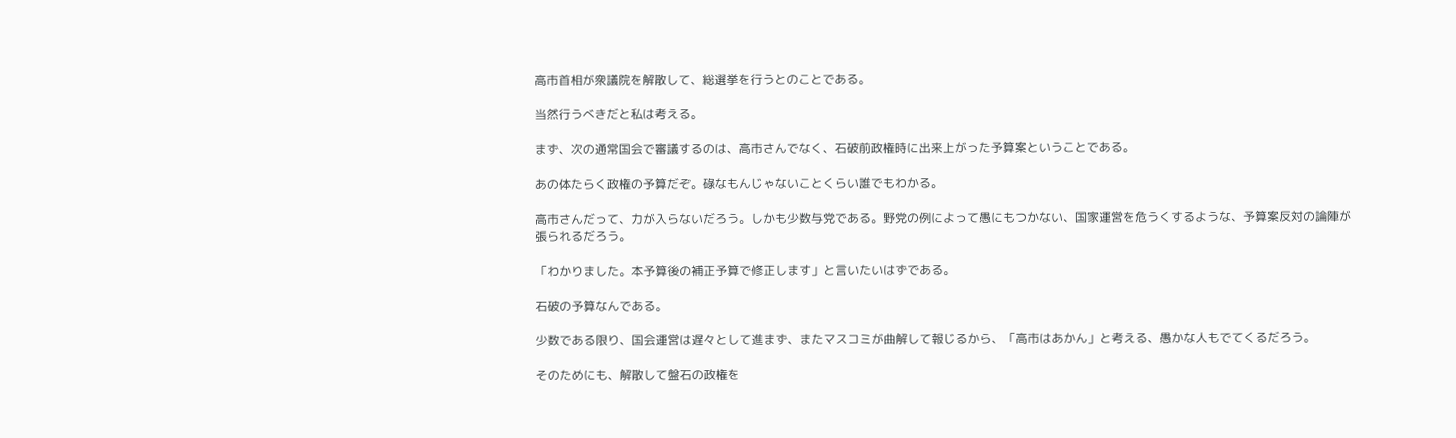高市首相が衆議院を解散して、総選挙を行うとのことである。

当然行うべきだと私は考える。

まず、次の通常国会で審議するのは、高市さんでなく、石破前政権時に出来上がった予算案ということである。

あの体たらく政権の予算だぞ。碌なもんじゃないことくらい誰でもわかる。

高市さんだって、力が入らないだろう。しかも少数与党である。野党の例によって愚にもつかない、国家運営を危うくするような、予算案反対の論陣が張られるだろう。

「わかりました。本予算後の補正予算で修正します」と言いたいはずである。

石破の予算なんである。

少数である限り、国会運営は遅々として進まず、またマスコミが曲解して報じるから、「高市はあかん」と考える、愚かな人もでてくるだろう。

そのためにも、解散して盤石の政権を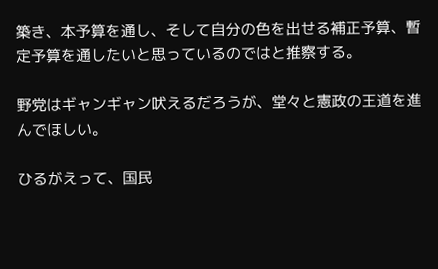築き、本予算を通し、そして自分の色を出せる補正予算、暫定予算を通したいと思っているのではと推察する。

野党はギャンギャン吠えるだろうが、堂々と憲政の王道を進んでほしい。

ひるがえって、国民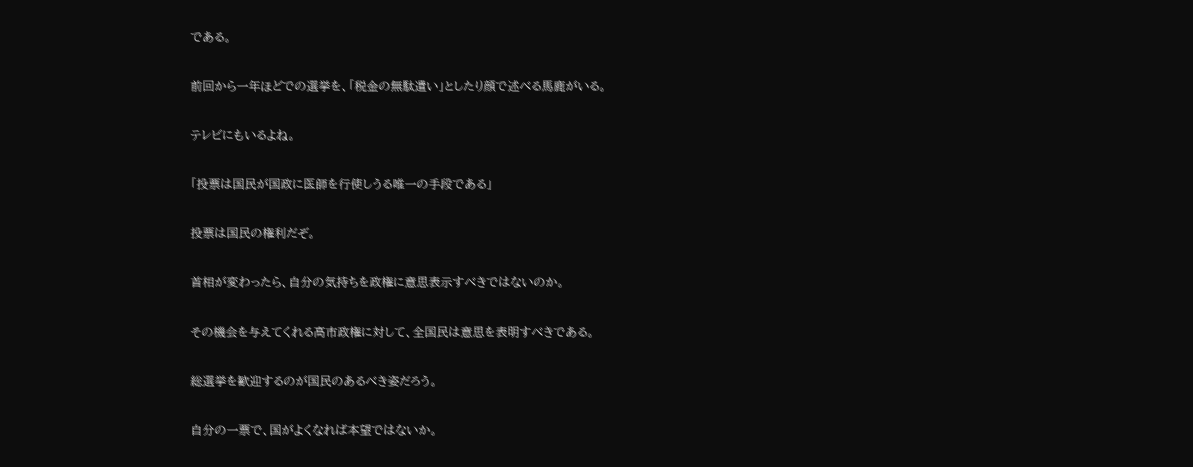である。

前回から一年ほどでの選挙を、「税金の無駄遣い」としたり顔で述べる馬鹿がいる。

テレビにもいるよね。

「投票は国民が国政に医師を行使しうる唯一の手段である」

投票は国民の権利だぞ。

首相が変わったら、自分の気持ちを政権に意思表示すべきではないのか。

その機会を与えてくれる高市政権に対して、全国民は意思を表明すべきである。

総選挙を歓迎するのが国民のあるべき姿だろう。

自分の一票で、国がよくなれば本望ではないか。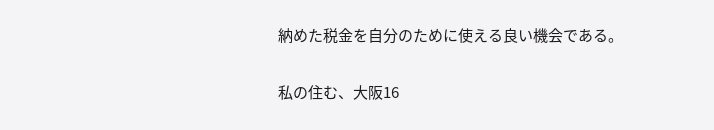納めた税金を自分のために使える良い機会である。

私の住む、大阪16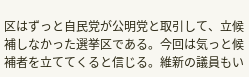区はずっと自民党が公明党と取引して、立候補しなかった選挙区である。今回は気っと候補者を立ててくると信じる。維新の議員もい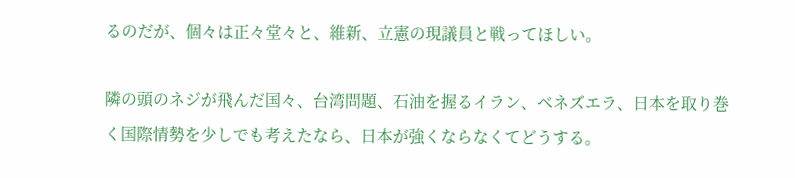るのだが、個々は正々堂々と、維新、立憲の現議員と戦ってほしい。

隣の頭のネジが飛んだ国々、台湾問題、石油を握るイラン、ベネズエラ、日本を取り巻く国際情勢を少しでも考えたなら、日本が強くならなくてどうする。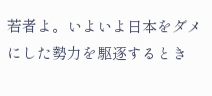若者よ。いよいよ日本をダメにした勢力を駆逐するとき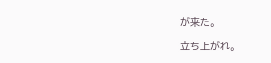が来た。

立ち上がれ。